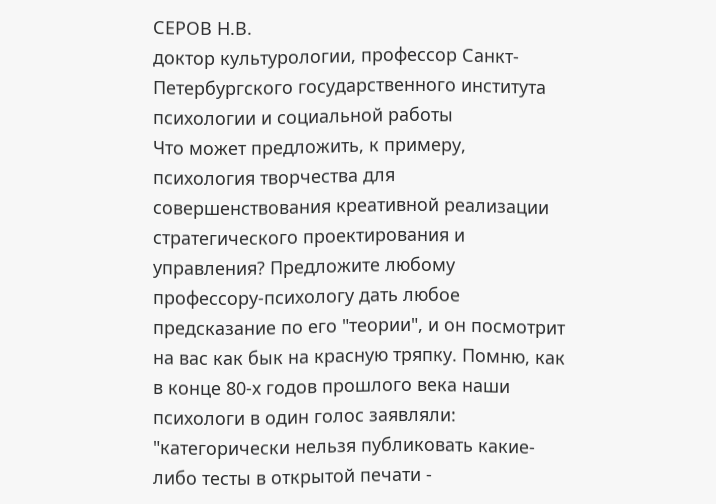СЕРОВ Н.В.
доктор культурологии, профессор Санкт-Петербургского государственного института психологии и социальной работы
Что может предложить, к примеру, психология творчества для совершенствования креативной реализации стратегического проектирования и управления? Предложите любому профессору-психологу дать любое предсказание по его "теории", и он посмотрит на вас как бык на красную тряпку. Помню, как в конце 80-х годов прошлого века наши психологи в один голос заявляли: "категорически нельзя публиковать какие-либо тесты в открытой печати -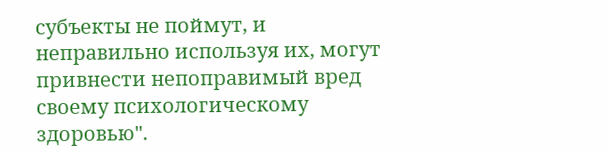субъекты не поймут, и неправильно используя их, могут привнести непоправимый вред своему психологическому здоровью".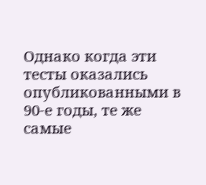Однако когда эти тесты оказались опубликованными в 90-е годы, те же самые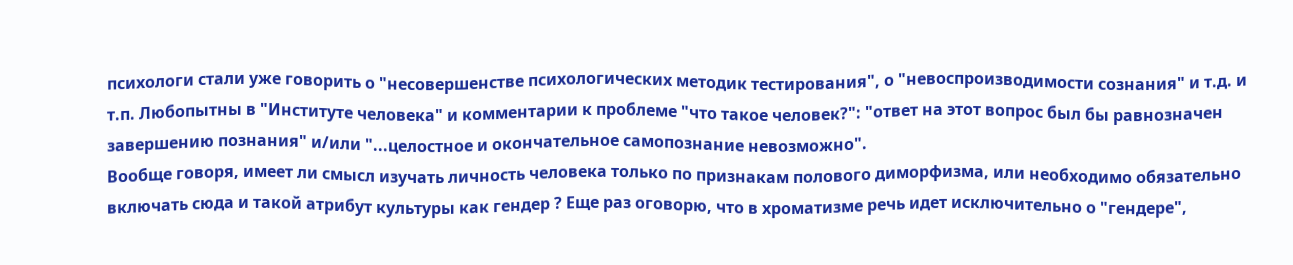психологи стали уже говорить о "несовершенстве психологических методик тестирования", о "невоспроизводимости сознания" и т.д. и т.п. Любопытны в "Институте человека" и комментарии к проблеме "что такое человек?": "ответ на этот вопрос был бы равнозначен завершению познания" и/или "...целостное и окончательное самопознание невозможно".
Вообще говоря, имеет ли смысл изучать личность человека только по признакам полового диморфизма, или необходимо обязательно включать сюда и такой атрибут культуры как гендер ? Еще раз оговорю, что в хроматизме речь идет исключительно о "гендере",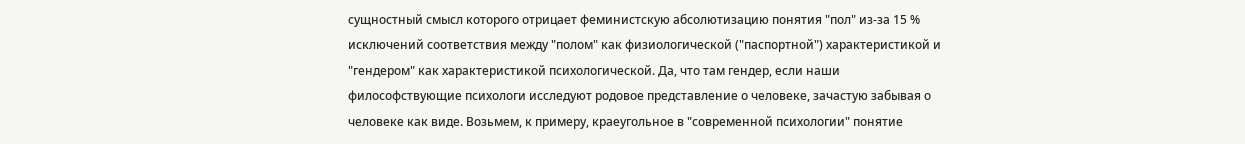сущностный смысл которого отрицает феминистскую абсолютизацию понятия "пол" из-за 15 % исключений соответствия между "полом" как физиологической ("паспортной") характеристикой и "гендером" как характеристикой психологической. Да, что там гендер, если наши философствующие психологи исследуют родовое представление о человеке, зачастую забывая о человеке как виде. Возьмем, к примеру, краеугольное в "современной психологии" понятие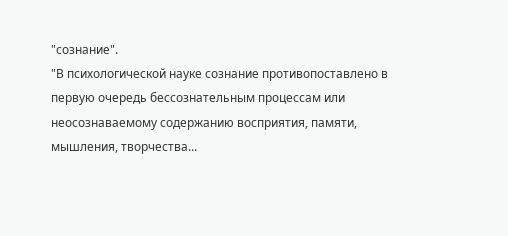"сознание".
"В психологической науке сознание противопоставлено в первую очередь бессознательным процессам или неосознаваемому содержанию восприятия, памяти, мышления, творчества...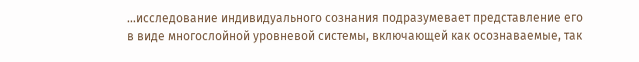...исследование индивидуального сознания подразумевает представление его в виде многослойной уровневой системы, включающей как осознаваемые, так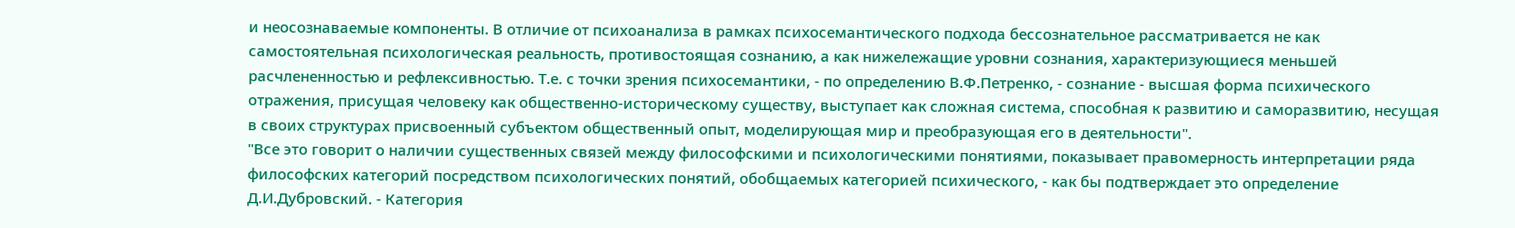и неосознаваемые компоненты. В отличие от психоанализа в рамках психосемантического подхода бессознательное рассматривается не как самостоятельная психологическая реальность, противостоящая сознанию, а как нижележащие уровни сознания, характеризующиеся меньшей расчлененностью и рефлексивностью. Т.е. с точки зрения психосемантики, - по определению В.Ф.Петренко, - сознание - высшая форма психического отражения, присущая человеку как общественно-историческому существу, выступает как сложная система, способная к развитию и саморазвитию, несущая в своих структурах присвоенный субъектом общественный опыт, моделирующая мир и преобразующая его в деятельности".
"Все это говорит о наличии существенных связей между философскими и психологическими понятиями, показывает правомерность интерпретации ряда философских категорий посредством психологических понятий, обобщаемых категорией психического, - как бы подтверждает это определение Д.И.Дубровский. - Категория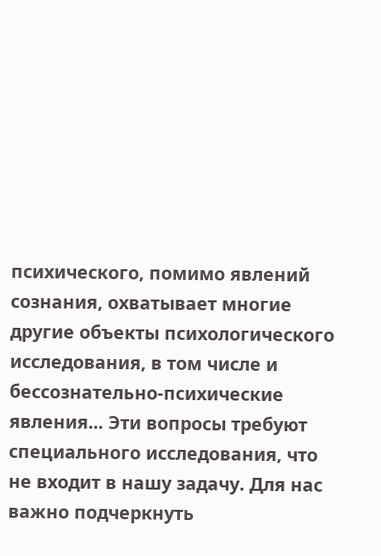психического, помимо явлений сознания, охватывает многие другие объекты психологического исследования, в том числе и бессознательно-психические явления... Эти вопросы требуют специального исследования, что не входит в нашу задачу. Для нас важно подчеркнуть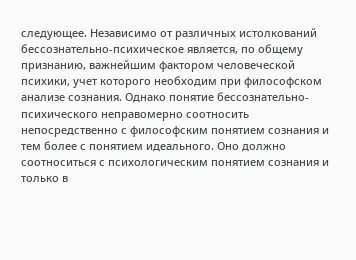следующее. Независимо от различных истолкований бессознательно-психическое является, по общему признанию, важнейшим фактором человеческой психики, учет которого необходим при философском анализе сознания. Однако понятие бессознательно-психического неправомерно соотносить непосредственно с философским понятием сознания и тем более с понятием идеального. Оно должно соотноситься с психологическим понятием сознания и только в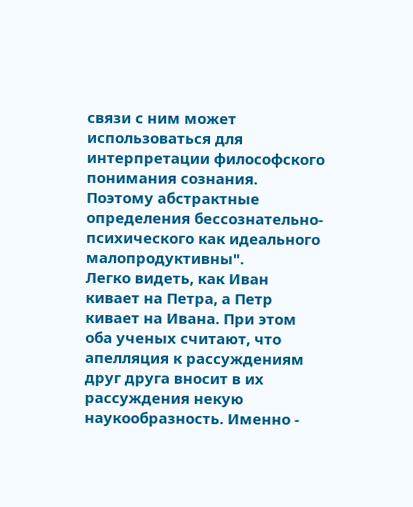связи с ним может использоваться для интерпретации философского понимания сознания. Поэтому абстрактные определения бессознательно-психического как идеального малопродуктивны".
Легко видеть, как Иван кивает на Петра, а Петр кивает на Ивана. При этом оба ученых считают, что апелляция к рассуждениям друг друга вносит в их рассуждения некую наукообразность. Именно -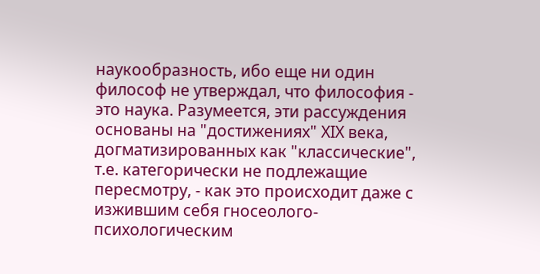наукообразность, ибо еще ни один философ не утверждал, что философия - это наука. Разумеется, эти рассуждения основаны на "достижениях" ХIХ века, догматизированных как "классические", т.е. категорически не подлежащие пересмотру, - как это происходит даже с изжившим себя гносеолого-психологическим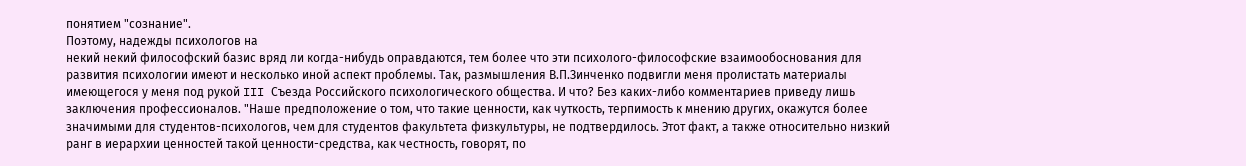понятием "сознание".
Поэтому, надежды психологов на
некий некий философский базис вряд ли когда-нибудь оправдаются, тем более что эти психолого-философские взаимообоснования для развития психологии имеют и несколько иной аспект проблемы. Так, размышления В.П.Зинченко подвигли меня пролистать материалы имеющегося у меня под рукой III Съезда Российского психологического общества. И что? Без каких-либо комментариев приведу лишь заключения профессионалов. "Наше предположение о том, что такие ценности, как чуткость, терпимость к мнению других, окажутся более значимыми для студентов-психологов, чем для студентов факультета физкультуры, не подтвердилось. Этот факт, а также относительно низкий ранг в иерархии ценностей такой ценности-средства, как честность, говорят, по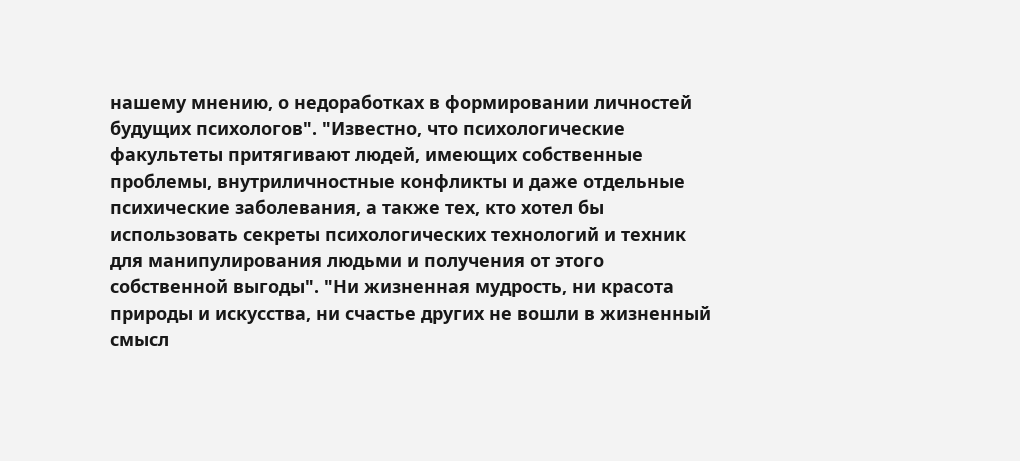нашему мнению, о недоработках в формировании личностей будущих психологов". "Известно, что психологические факультеты притягивают людей, имеющих собственные проблемы, внутриличностные конфликты и даже отдельные психические заболевания, а также тех, кто хотел бы использовать секреты психологических технологий и техник для манипулирования людьми и получения от этого собственной выгоды". "Ни жизненная мудрость, ни красота природы и искусства, ни счастье других не вошли в жизненный смысл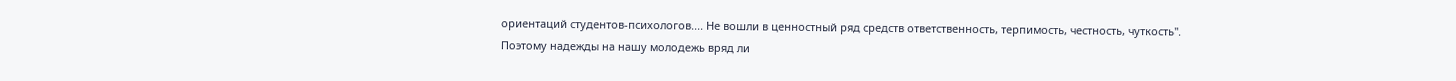ориентаций студентов-психологов.... Не вошли в ценностный ряд средств ответственность, терпимость, честность, чуткость".
Поэтому надежды на нашу молодежь вряд ли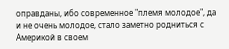оправданы, ибо современное "племя молодое", да и не очень молодое, стало заметно родниться с Америкой в своем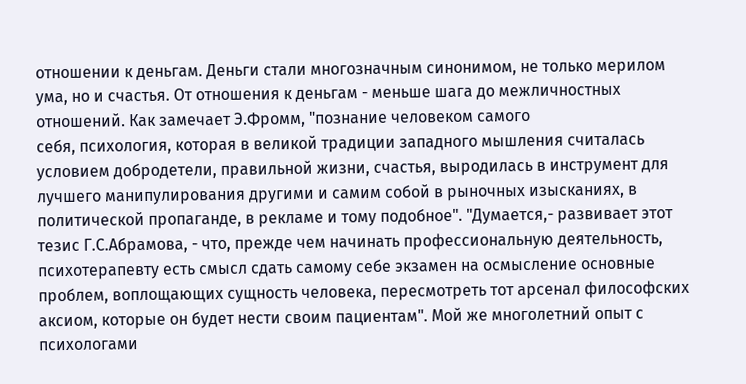отношении к деньгам. Деньги стали многозначным синонимом, не только мерилом ума, но и счастья. От отношения к деньгам - меньше шага до межличностных отношений. Как замечает Э.Фромм, "познание человеком самого
себя, психология, которая в великой традиции западного мышления считалась условием добродетели, правильной жизни, счастья, выродилась в инструмент для лучшего манипулирования другими и самим собой в рыночных изысканиях, в политической пропаганде, в рекламе и тому подобное". "Думается,- развивает этот тезис Г.С.Абрамова, - что, прежде чем начинать профессиональную деятельность, психотерапевту есть смысл сдать самому себе экзамен на осмысление основные проблем, воплощающих сущность человека, пересмотреть тот арсенал философских аксиом, которые он будет нести своим пациентам". Мой же многолетний опыт с психологами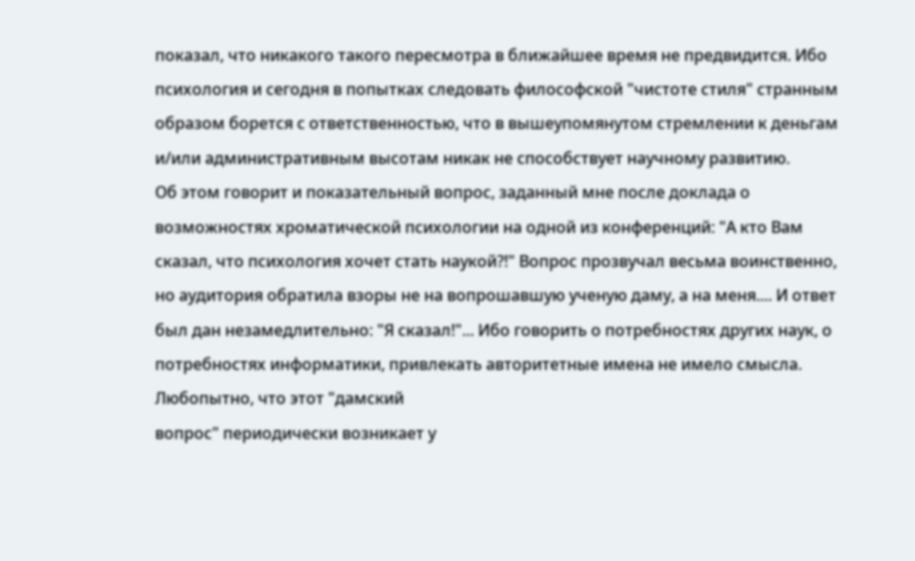показал, что никакого такого пересмотра в ближайшее время не предвидится. Ибо психология и сегодня в попытках следовать философской "чистоте стиля" странным образом борется с ответственностью, что в вышеупомянутом стремлении к деньгам и/или административным высотам никак не способствует научному развитию.
Об этом говорит и показательный вопрос, заданный мне после доклада о возможностях хроматической психологии на одной из конференций: "А кто Вам сказал, что психология хочет стать наукой?!" Вопрос прозвучал весьма воинственно, но аудитория обратила взоры не на вопрошавшую ученую даму, а на меня.... И ответ был дан незамедлительно: "Я сказал!"... Ибо говорить о потребностях других наук, о потребностях информатики, привлекать авторитетные имена не имело смысла. Любопытно, что этот "дамский
вопрос" периодически возникает у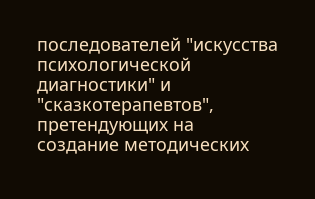последователей "искусства психологической диагностики" и "сказкотерапевтов", претендующих на создание методических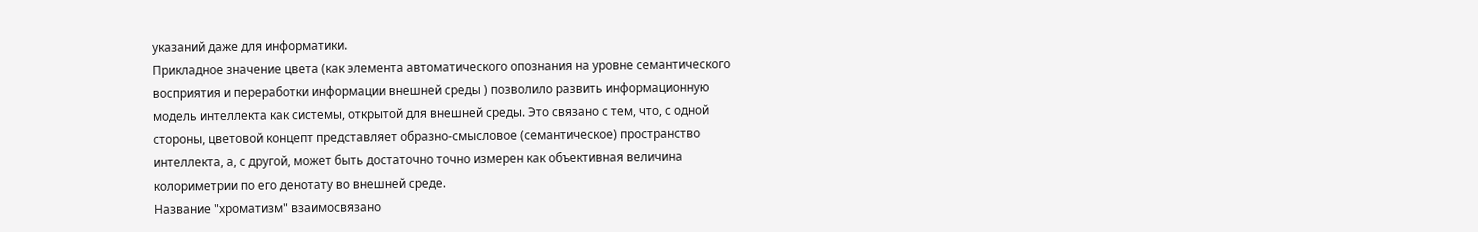указаний даже для информатики.
Прикладное значение цвета (как элемента автоматического опознания на уровне семантического восприятия и переработки информации внешней среды ) позволило развить информационную модель интеллекта как системы, открытой для внешней среды. Это связано с тем, что, с одной стороны, цветовой концепт представляет образно-смысловое (семантическое) пространство интеллекта, а, с другой, может быть достаточно точно измерен как объективная величина колориметрии по его денотату во внешней среде.
Название "хроматизм" взаимосвязано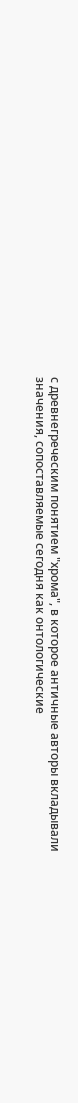с древнегреческим понятием "хрома", в которое античные авторы вкладывали значения, сопоставляемые сегодня как онтологические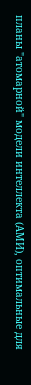планы "атомарной" модели интеллекта (АМИ), оптимальные для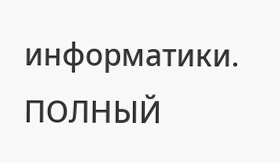информатики.
ПОЛНЫЙ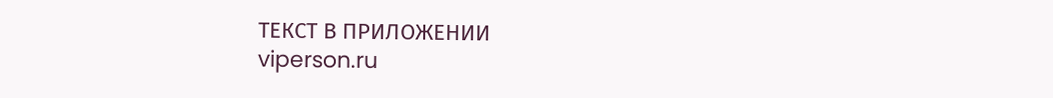ТЕКСТ В ПРИЛОЖЕНИИ
viperson.ru